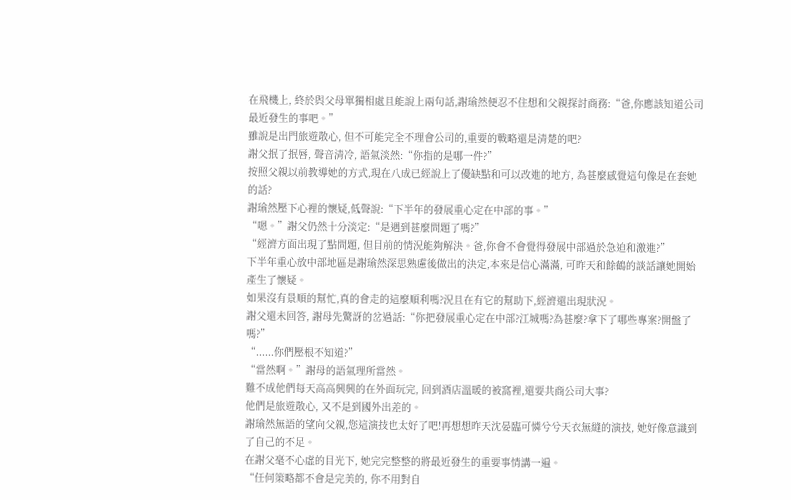在飛機上, 終於與父母單獨相處且能說上兩句話,謝瑜然便忍不住想和父親探討商務:“爸,你應該知道公司最近發生的事吧。”
雖說是出門旅遊散心, 但不可能完全不理會公司的,重要的戰略還是清楚的吧?
謝父抿了抿唇, 聲音清冷, 語氣淡然:“你指的是哪一件?”
按照父親以前教導她的方式,現在八成已經說上了優缺點和可以改進的地方, 為甚麼感覺這句像是在套她的話?
謝瑜然壓下心裡的懷疑,低聲說:“下半年的發展重心定在中部的事。”
“嗯。”謝父仍然十分淡定:“是遇到甚麼問題了嗎?”
“經濟方面出現了點問題, 但目前的情況能夠解決。爸,你會不會覺得發展中部過於急迫和激進?”
下半年重心放中部地區是謝瑜然深思熟慮後做出的決定,本來是信心滿滿, 可昨天和餘鶴的談話讓她開始產生了懷疑。
如果沒有景順的幫忙,真的會走的這麼順利嗎?況且在有它的幫助下,經濟還出現狀況。
謝父還未回答, 謝母先驚訝的岔過話:“你把發展重心定在中部?江城嗎?為甚麼?拿下了哪些專案?開盤了嗎?”
“......你們壓根不知道?”
“當然啊。”謝母的語氣理所當然。
難不成他們每天高高興興的在外面玩完, 回到酒店溫暖的被窩裡,還要共商公司大事?
他們是旅遊散心, 又不是到國外出差的。
謝瑜然無語的望向父親,您這演技也太好了吧!再想想昨天沈晏臨可憐兮兮天衣無縫的演技, 她好像意識到了自己的不足。
在謝父毫不心虛的目光下, 她完完整整的將最近發生的重要事情講一遍。
“任何策略都不會是完美的, 你不用對自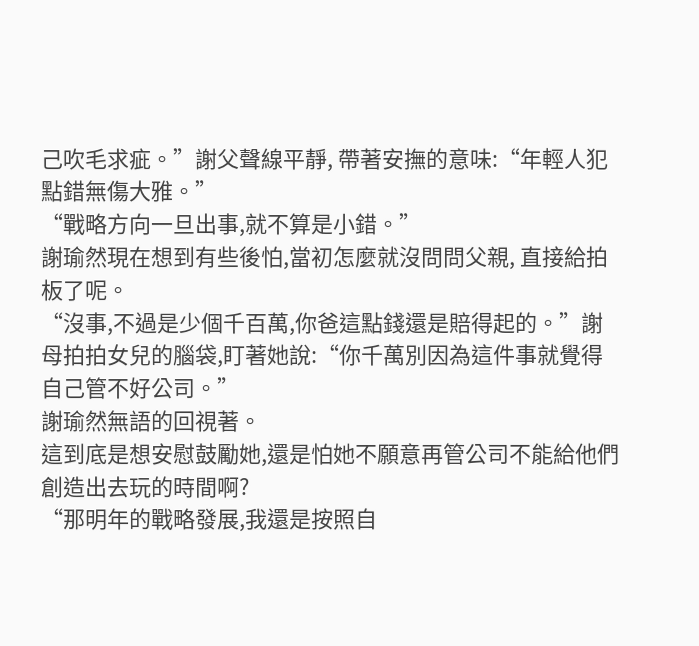己吹毛求疵。”謝父聲線平靜, 帶著安撫的意味:“年輕人犯點錯無傷大雅。”
“戰略方向一旦出事,就不算是小錯。”
謝瑜然現在想到有些後怕,當初怎麼就沒問問父親, 直接給拍板了呢。
“沒事,不過是少個千百萬,你爸這點錢還是賠得起的。”謝母拍拍女兒的腦袋,盯著她說:“你千萬別因為這件事就覺得自己管不好公司。”
謝瑜然無語的回視著。
這到底是想安慰鼓勵她,還是怕她不願意再管公司不能給他們創造出去玩的時間啊?
“那明年的戰略發展,我還是按照自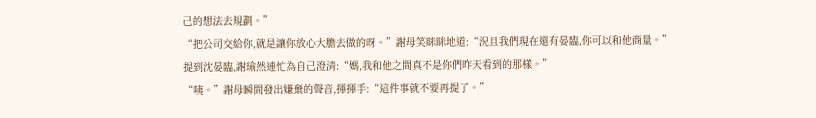己的想法去規劃。”
“把公司交給你,就是讓你放心大膽去做的呀。”謝母笑眯眯地道:“況且我們現在還有晏臨,你可以和他商量。”
提到沈晏臨,謝瑜然連忙為自己澄清:“媽,我和他之間真不是你們昨天看到的那樣。”
“咦。”謝母瞬間發出嫌棄的聲音,揮揮手:“這件事就不要再提了。”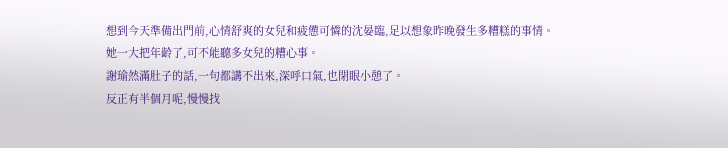想到今天準備出門前,心情舒爽的女兒和疲憊可憐的沈晏臨,足以想象昨晚發生多糟糕的事情。
她一大把年齡了,可不能聽多女兒的糟心事。
謝瑜然滿肚子的話,一句都講不出來,深呼口氣,也閉眼小憩了。
反正有半個月呢,慢慢找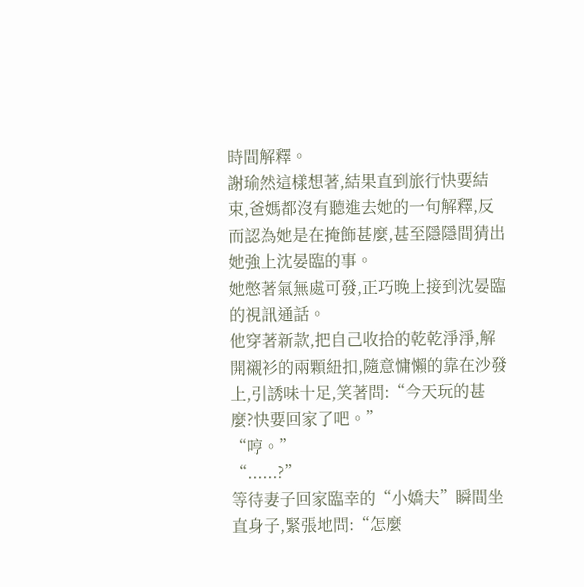時間解釋。
謝瑜然這樣想著,結果直到旅行快要結束,爸媽都沒有聽進去她的一句解釋,反而認為她是在掩飾甚麼,甚至隱隱間猜出她強上沈晏臨的事。
她憋著氣無處可發,正巧晚上接到沈晏臨的視訊通話。
他穿著新款,把自己收拾的乾乾淨淨,解開襯衫的兩顆紐扣,隨意慵懶的靠在沙發上,引誘味十足,笑著問:“今天玩的甚麼?快要回家了吧。”
“哼。”
“......?”
等待妻子回家臨幸的“小嬌夫”瞬間坐直身子,緊張地問:“怎麼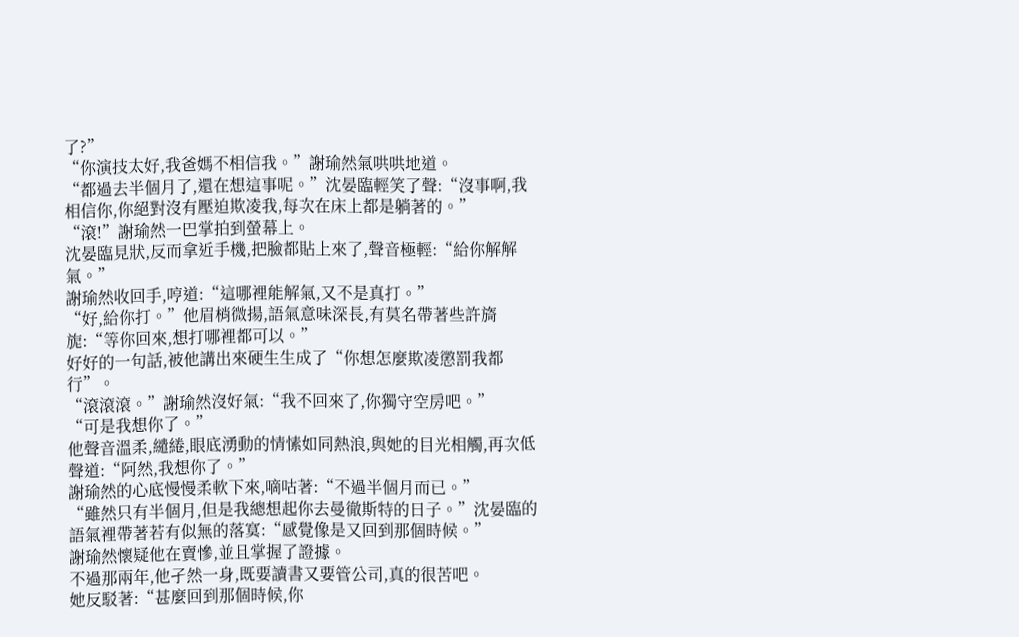了?”
“你演技太好,我爸媽不相信我。”謝瑜然氣哄哄地道。
“都過去半個月了,還在想這事呢。”沈晏臨輕笑了聲:“沒事啊,我相信你,你絕對沒有壓迫欺凌我,每次在床上都是躺著的。”
“滾!”謝瑜然一巴掌拍到螢幕上。
沈晏臨見狀,反而拿近手機,把臉都貼上來了,聲音極輕:“給你解解氣。”
謝瑜然收回手,哼道:“這哪裡能解氣,又不是真打。”
“好,給你打。”他眉梢微揚,語氣意味深長,有莫名帶著些許旖旎:“等你回來,想打哪裡都可以。”
好好的一句話,被他講出來硬生生成了“你想怎麼欺凌懲罰我都行”。
“滾滾滾。”謝瑜然沒好氣:“我不回來了,你獨守空房吧。”
“可是我想你了。”
他聲音溫柔,繾綣,眼底湧動的情愫如同熱浪,與她的目光相觸,再次低聲道:“阿然,我想你了。”
謝瑜然的心底慢慢柔軟下來,嘀咕著:“不過半個月而已。”
“雖然只有半個月,但是我總想起你去曼徹斯特的日子。”沈晏臨的語氣裡帶著若有似無的落寞:“感覺像是又回到那個時候。”
謝瑜然懷疑他在賣慘,並且掌握了證據。
不過那兩年,他孑然一身,既要讀書又要管公司,真的很苦吧。
她反駁著:“甚麼回到那個時候,你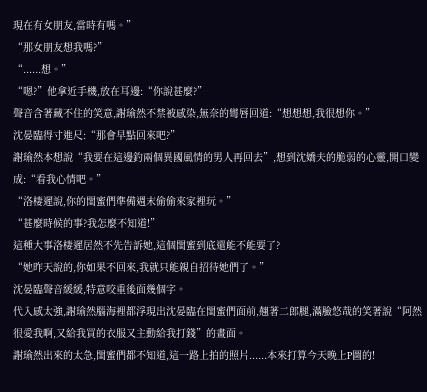現在有女朋友,當時有嗎。”
“那女朋友想我嗎?”
“......想。”
“嗯?”他拿近手機,放在耳邊:“你說甚麼?”
聲音含著藏不住的笑意,謝瑜然不禁被感染,無奈的彎唇回道:“想想想,我很想你。”
沈晏臨得寸進尺:“那會早點回來吧?”
謝瑜然本想說“我要在這邊釣兩個異國風情的男人再回去”,想到沈嬌夫的脆弱的心靈,開口變成:“看我心情吧。”
“洛棲遲說,你的閨蜜們準備週末偷偷來家裡玩。”
“甚麼時候的事?我怎麼不知道!”
這種大事洛棲遲居然不先告訴她,這個閨蜜到底還能不能要了?
“她昨天說的,你如果不回來,我就只能親自招待她們了。”
沈晏臨聲音緩緩,特意咬重後面幾個字。
代入感太強,謝瑜然腦海裡都浮現出沈晏臨在閨蜜們面前,翹著二郎腿,滿臉悠哉的笑著說“阿然很愛我啊,又給我買的衣服又主動給我打錢”的畫面。
謝瑜然出來的太急,閨蜜們都不知道,這一路上拍的照片......本來打算今天晚上P圖的!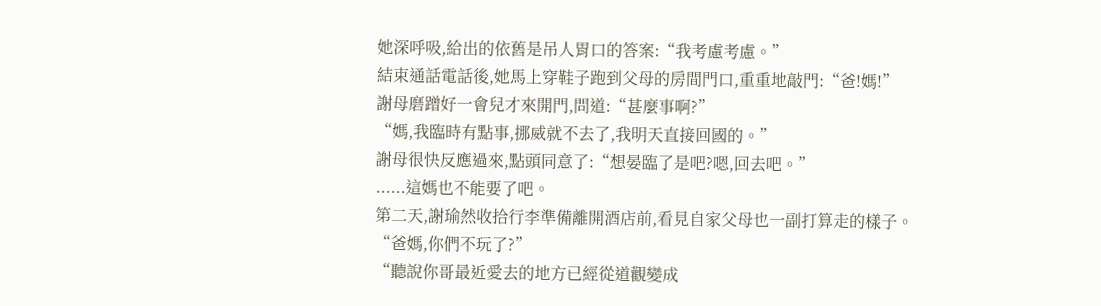她深呼吸,給出的依舊是吊人胃口的答案:“我考慮考慮。”
結束通話電話後,她馬上穿鞋子跑到父母的房間門口,重重地敲門:“爸!媽!”
謝母磨蹭好一會兒才來開門,問道:“甚麼事啊?”
“媽,我臨時有點事,挪威就不去了,我明天直接回國的。”
謝母很快反應過來,點頭同意了:“想晏臨了是吧?嗯,回去吧。”
......這媽也不能要了吧。
第二天,謝瑜然收拾行李準備離開酒店前,看見自家父母也一副打算走的樣子。
“爸媽,你們不玩了?”
“聽說你哥最近愛去的地方已經從道觀變成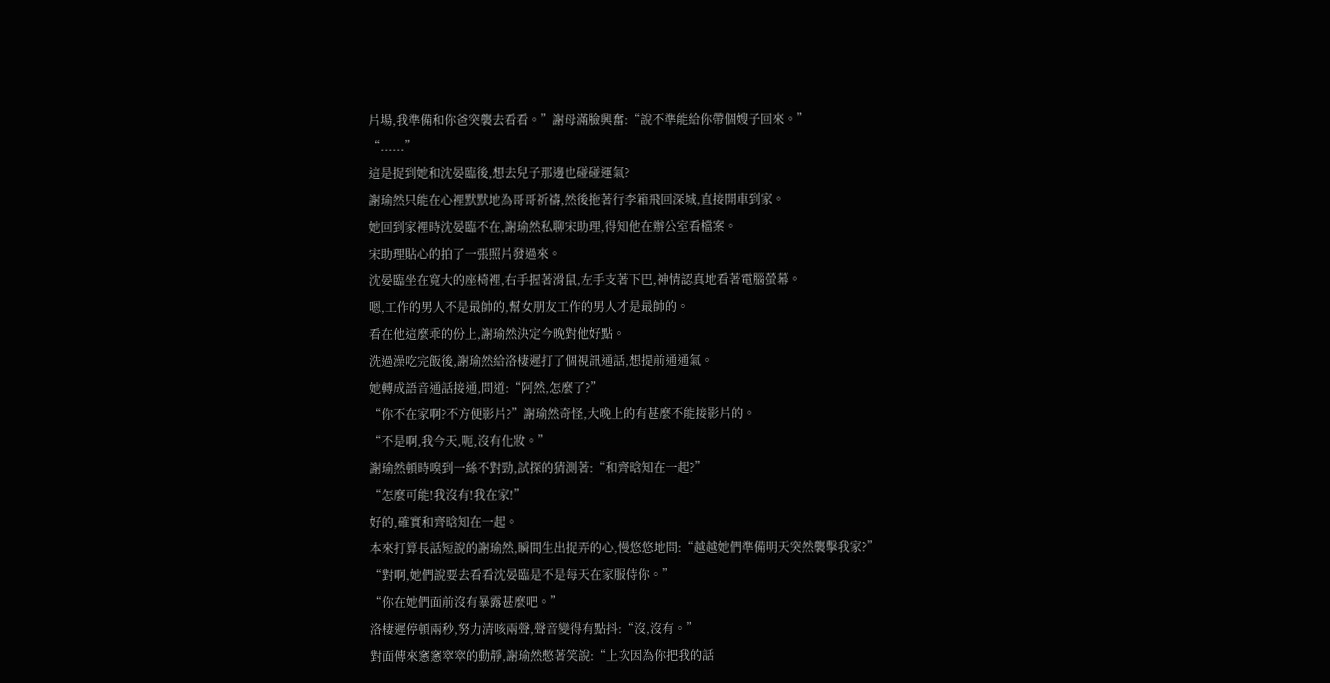片場,我準備和你爸突襲去看看。”謝母滿臉興奮:“說不準能給你帶個嫂子回來。”
“......”
這是捉到她和沈晏臨後,想去兒子那邊也碰碰運氣?
謝瑜然只能在心裡默默地為哥哥祈禱,然後拖著行李箱飛回深城,直接開車到家。
她回到家裡時沈晏臨不在,謝瑜然私聊宋助理,得知他在辦公室看檔案。
宋助理貼心的拍了一張照片發過來。
沈晏臨坐在寬大的座椅裡,右手握著滑鼠,左手支著下巴,神情認真地看著電腦螢幕。
嗯,工作的男人不是最帥的,幫女朋友工作的男人才是最帥的。
看在他這麼乖的份上,謝瑜然決定今晚對他好點。
洗過澡吃完飯後,謝瑜然給洛棲遲打了個視訊通話,想提前通通氣。
她轉成語音通話接通,問道:“阿然,怎麼了?”
“你不在家啊?不方便影片?”謝瑜然奇怪,大晚上的有甚麼不能接影片的。
“不是啊,我今天,呃,沒有化妝。”
謝瑜然頓時嗅到一絲不對勁,試探的猜測著:“和齊晗知在一起?”
“怎麼可能!我沒有!我在家!”
好的,確實和齊晗知在一起。
本來打算長話短說的謝瑜然,瞬間生出捉弄的心,慢悠悠地問:“越越她們準備明天突然襲擊我家?”
“對啊,她們說要去看看沈晏臨是不是每天在家服侍你。”
“你在她們面前沒有暴露甚麼吧。”
洛棲遲停頓兩秒,努力清咳兩聲,聲音變得有點抖:“沒,沒有。”
對面傳來窸窸窣窣的動靜,謝瑜然憋著笑說:“上次因為你把我的話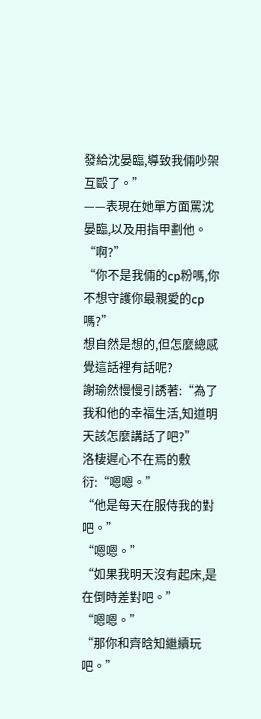發給沈晏臨,導致我倆吵架互毆了。”
——表現在她單方面罵沈晏臨,以及用指甲劃他。
“啊?”
“你不是我倆的cp粉嗎,你不想守護你最親愛的cp嗎?”
想自然是想的,但怎麼總感覺這話裡有話呢?
謝瑜然慢慢引誘著:“為了我和他的幸福生活,知道明天該怎麼講話了吧?”
洛棲遲心不在焉的敷衍:“嗯嗯。”
“他是每天在服侍我的對吧。”
“嗯嗯。”
“如果我明天沒有起床,是在倒時差對吧。”
“嗯嗯。”
“那你和齊晗知繼續玩吧。”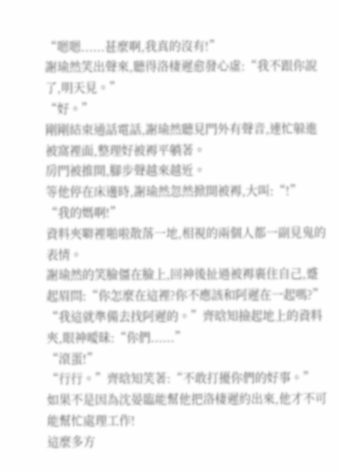“嗯嗯......甚麼啊,我真的沒有!”
謝瑜然笑出聲來,聽得洛棲遲愈發心虛:“我不跟你說了,明天見。”
“好。”
剛剛結束通話電話,謝瑜然聽見門外有聲音,連忙躲進被窩裡面,整理好被褥平躺著。
房門被推開,腳步聲越來越近。
等他停在床邊時,謝瑜然忽然掀開被褥,大叫:“!”
“我的媽啊!”
資料夾噼裡啪啦散落一地,相視的兩個人都一副見鬼的表情。
謝瑜然的笑臉僵在臉上,回神後扯過被褥裹住自己,蹙起眉問:“你怎麼在這裡?你不應該和阿遲在一起嗎?”
“我這就準備去找阿遲的。”齊晗知撿起地上的資料夾,眼神曖昧:“你們......”
“滾蛋!”
“行行。”齊晗知笑著:“不敢打擾你們的好事。”
如果不是因為沈晏臨能幫他把洛棲遲約出來,他才不可能幫忙處理工作!
這麼多方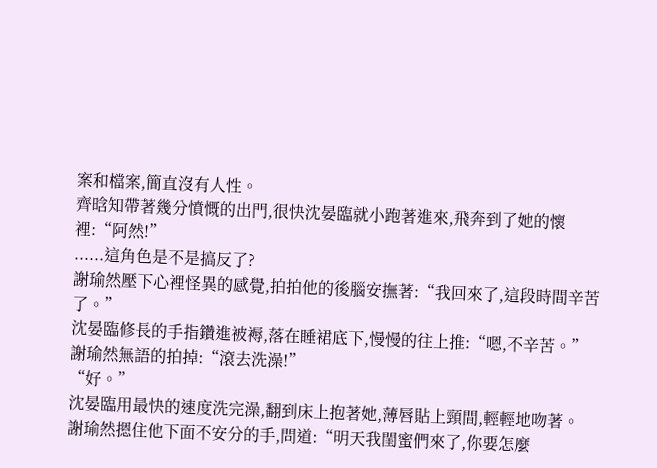案和檔案,簡直沒有人性。
齊晗知帶著幾分憤慨的出門,很快沈晏臨就小跑著進來,飛奔到了她的懷裡:“阿然!”
......這角色是不是搞反了?
謝瑜然壓下心裡怪異的感覺,拍拍他的後腦安撫著:“我回來了,這段時間辛苦了。”
沈晏臨修長的手指鑽進被褥,落在睡裙底下,慢慢的往上推:“嗯,不辛苦。”
謝瑜然無語的拍掉:“滾去洗澡!”
“好。”
沈晏臨用最快的速度洗完澡,翻到床上抱著她,薄唇貼上頸間,輕輕地吻著。
謝瑜然摁住他下面不安分的手,問道:“明天我閨蜜們來了,你要怎麼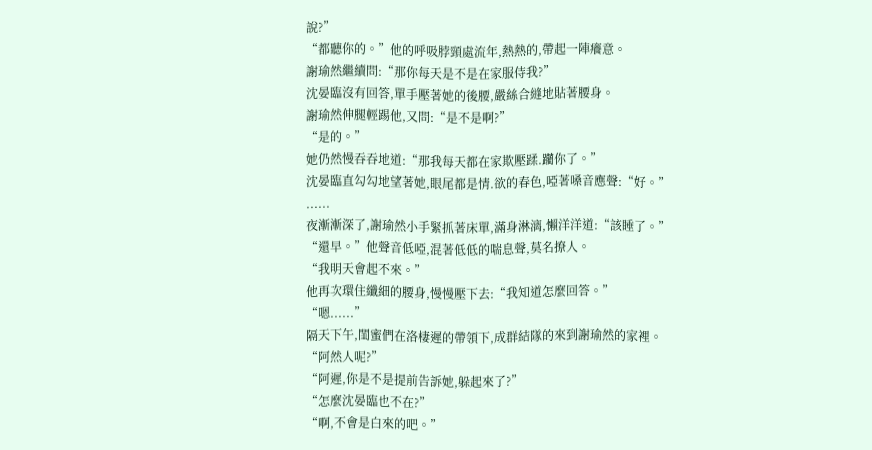說?”
“都聽你的。”他的呼吸脖頸處流年,熱熱的,帶起一陣癢意。
謝瑜然繼續問:“那你每天是不是在家服侍我?”
沈晏臨沒有回答,單手壓著她的後腰,嚴絲合縫地貼著腰身。
謝瑜然伸腿輕踢他,又問:“是不是啊?”
“是的。”
她仍然慢吞吞地道:“那我每天都在家欺壓蹂.躪你了。”
沈晏臨直勾勾地望著她,眼尾都是情.欲的春色,啞著嗓音應聲:“好。”
......
夜漸漸深了,謝瑜然小手緊抓著床單,滿身淋漓,懶洋洋道:“該睡了。”
“還早。”他聲音低啞,混著低低的喘息聲,莫名撩人。
“我明天會起不來。”
他再次環住纖細的腰身,慢慢壓下去:“我知道怎麼回答。”
“嗯......”
隔天下午,閨蜜們在洛棲遲的帶領下,成群結隊的來到謝瑜然的家裡。
“阿然人呢?”
“阿遲,你是不是提前告訴她,躲起來了?”
“怎麼沈晏臨也不在?”
“啊,不會是白來的吧。”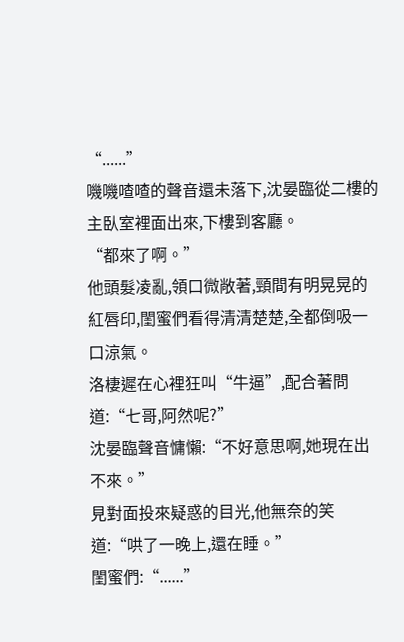“......”
嘰嘰喳喳的聲音還未落下,沈晏臨從二樓的主臥室裡面出來,下樓到客廳。
“都來了啊。”
他頭髮凌亂,領口微敞著,頸間有明晃晃的紅唇印,閨蜜們看得清清楚楚,全都倒吸一口涼氣。
洛棲遲在心裡狂叫“牛逼”,配合著問道:“七哥,阿然呢?”
沈晏臨聲音慵懶:“不好意思啊,她現在出不來。”
見對面投來疑惑的目光,他無奈的笑道:“哄了一晚上,還在睡。”
閨蜜們:“......”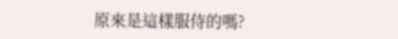原來是這樣服侍的嗎?